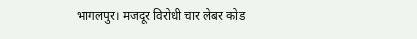भागलपुर। मजदूर विरोधी चार लेबर कोड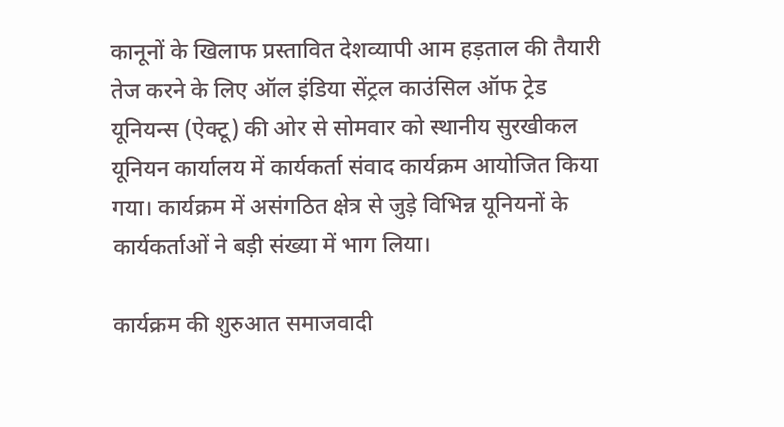कानूनों के खिलाफ प्रस्तावित देशव्यापी आम हड़ताल की तैयारी तेज करने के लिए ऑल इंडिया सेंट्रल काउंसिल ऑफ ट्रेड यूनियन्स (ऐक्टू) की ओर से सोमवार को स्थानीय सुरखीकल यूनियन कार्यालय में कार्यकर्ता संवाद कार्यक्रम आयोजित किया गया। कार्यक्रम में असंगठित क्षेत्र से जुड़े विभिन्न यूनियनों के कार्यकर्ताओं ने बड़ी संख्या में भाग लिया।

कार्यक्रम की शुरुआत समाजवादी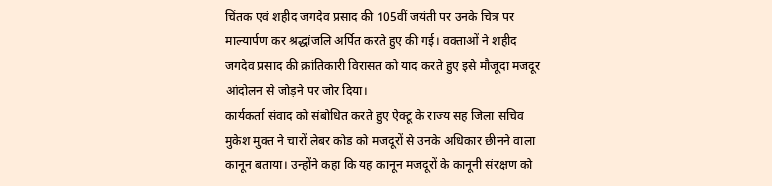चिंतक एवं शहीद जगदेव प्रसाद की 105वीं जयंती पर उनके चित्र पर माल्यार्पण कर श्रद्धांजलि अर्पित करते हुए की गई। वक्ताओं ने शहीद जगदेव प्रसाद की क्रांतिकारी विरासत को याद करते हुए इसे मौजूदा मजदूर आंदोलन से जोड़ने पर जोर दिया।
कार्यकर्ता संवाद को संबोधित करते हुए ऐक्टू के राज्य सह जिला सचिव मुकेश मुक्त ने चारों लेबर कोड को मजदूरों से उनके अधिकार छीनने वाला कानून बताया। उन्होंने कहा कि यह कानून मजदूरों के कानूनी संरक्षण को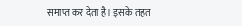समाप्त कर देता है। इसके तहत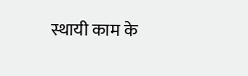स्थायी काम के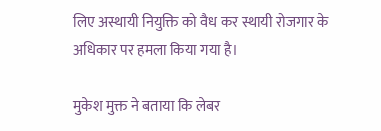लिए अस्थायी नियुक्ति को वैध कर स्थायी रोजगार के अधिकार पर हमला किया गया है।

मुकेश मुक्त ने बताया कि लेबर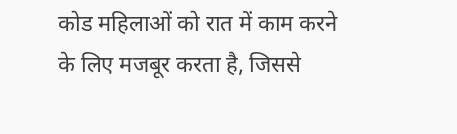कोड महिलाओं को रात में काम करने के लिए मजबूर करता है, जिससे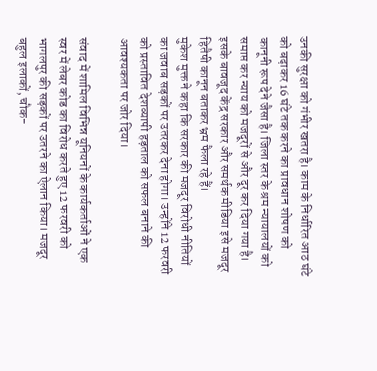उनकी सुरक्षा को गंभीर खतरा है। काम के निर्धारित आठ घंटे को बढ़ाकर 16 घंटे तक करने का प्रावधान शोषण को कानूनी रूप देने जैसा है। जिला स्तर के श्रम न्यायालयों को समाप्त कर न्याय को मजदूरों से और दूर कर दिया गया है। इसके बावजूद केंद्र सरकार और समर्थक मीडिया इसे मजदूर हितैषी कानून बताकर भ्रम फैला रहे हैं।
मुकेश मुक्त ने कहा कि सरकार की मजदूर विरोधी नीतियों का जवाब सड़कों पर उतरकर देना होगा। उन्होंने 12 फरवरी को प्रस्तावित देशव्यापी हड़ताल को सफल बनाने की आवश्यकता पर जोर दिया।

संवाद में शामिल विभिन्न यूनियनों के कार्यकर्ताओं ने एक स्वर में लेबर कोड का विरोध करते हुए 12 फरवरी को भागलपुर की सड़कों पर उतरने का ऐलान किया। मजदूर बहुल इलाकों, चौक-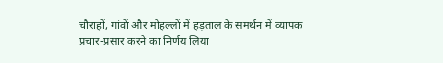चौराहों, गांवों और मोहल्लों में हड़ताल के समर्थन में व्यापक प्रचार-प्रसार करने का निर्णय लिया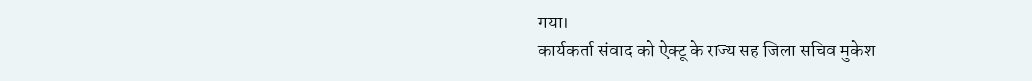गया।
कार्यकर्ता संवाद को ऐक्टू के राज्य सह जिला सचिव मुकेश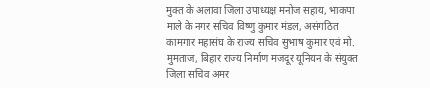मुक्त के अलावा जिला उपाध्यक्ष मनोज सहाय, भाकपा माले के नगर सचिव विष्णु कुमार मंडल, असंगठित कामगार महासंघ के राज्य सचिव सुभाष कुमार एवं मो. मुमताज, बिहार राज्य निर्माण मजदूर यूनियन के संयुक्त जिला सचिव अमर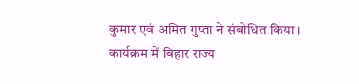कुमार एवं अमित गुप्ता ने संबोधित किया।
कार्यक्रम में बिहार राज्य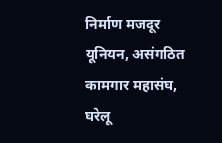निर्माण मजदूर यूनियन, असंगठित कामगार महासंघ, घरेलू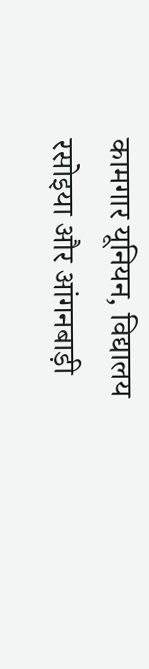कामगार यूनियन, विद्यालय रसोइया और आंगनबाड़ी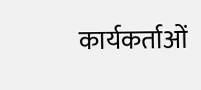कार्यकर्ताओं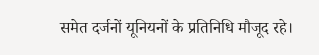समेत दर्जनों यूनियनों के प्रतिनिधि मौजूद रहे।